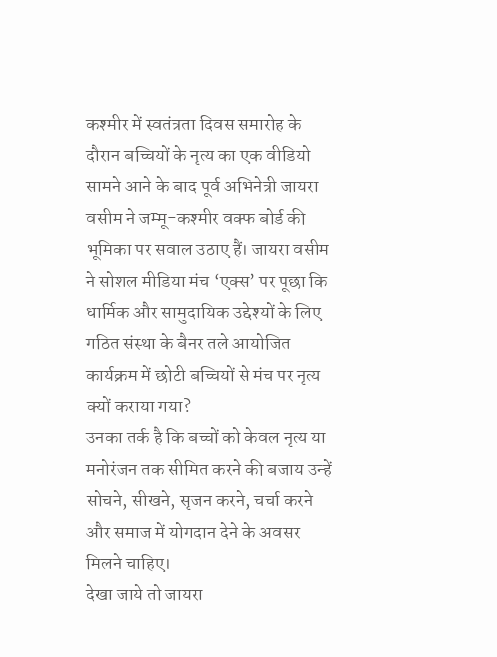कश्मीर में स्वतंत्रता दिवस समारोह के दौरान बच्चियों के नृत्य का एक वीडियो सामने आने के बाद पूर्व अभिनेत्री जायरा वसीम ने जम्मू-कश्मीर वक्फ बोर्ड की भूमिका पर सवाल उठाए हैं। जायरा वसीम ने सोशल मीडिया मंच ‘एक्स’ पर पूछा कि धार्मिक और सामुदायिक उद्देश्यों के लिए गठित संस्था के बैनर तले आयोजित कार्यक्रम में छोटी बच्चियों से मंच पर नृत्य क्यों कराया गया?
उनका तर्क है कि बच्चों को केवल नृत्य या मनोरंजन तक सीमित करने की बजाय उन्हें सोचने, सीखने, सृजन करने, चर्चा करने और समाज में योगदान देने के अवसर मिलने चाहिए।
देखा जाये तो जायरा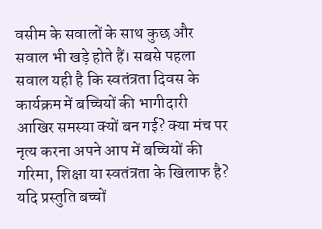वसीम के सवालों के साथ कुछ और सवाल भी खड़े होते हैं। सबसे पहला सवाल यही है कि स्वतंत्रता दिवस के कार्यक्रम में बच्चियों की भागीदारी आखिर समस्या क्यों बन गई? क्या मंच पर नृत्य करना अपने आप में बच्चियों की गरिमा, शिक्षा या स्वतंत्रता के खिलाफ है?
यदि प्रस्तुति बच्चों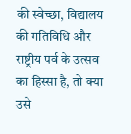की स्वेच्छा, विद्यालय की गतिविधि और राष्ट्रीय पर्व के उत्सव का हिस्सा है, तो क्या उसे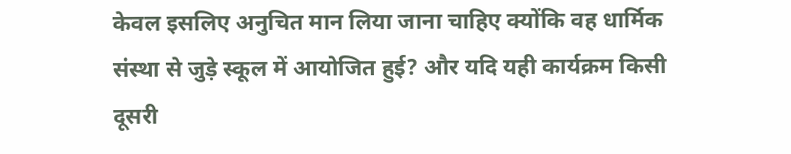केवल इसलिए अनुचित मान लिया जाना चाहिए क्योंकि वह धार्मिक संस्था से जुड़े स्कूल में आयोजित हुई? और यदि यही कार्यक्रम किसी दूसरी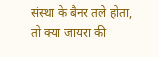संस्था के बैनर तले होता, तो क्या जायरा की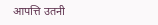आपत्ति उतनी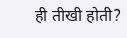ही तीखी होती?